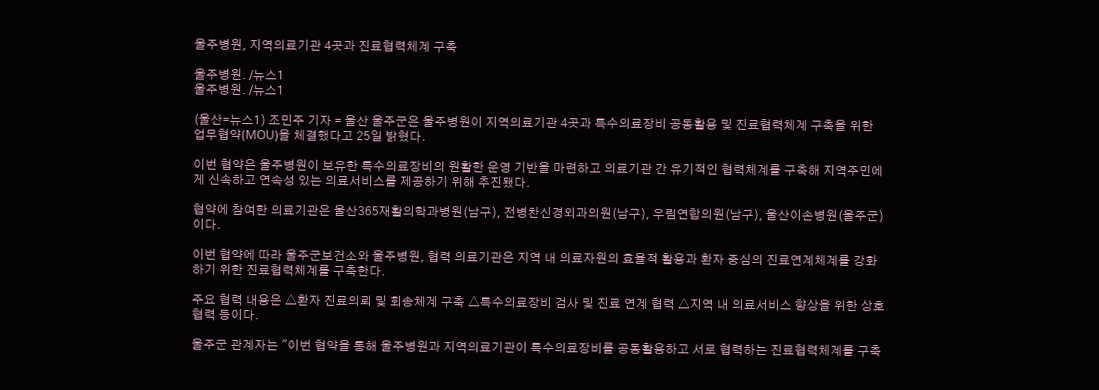울주병원, 지역의료기관 4곳과 진료협력체계 구축

울주병원. /뉴스1
울주병원. /뉴스1

(울산=뉴스1) 조민주 기자 = 울산 울주군은 울주병원이 지역의료기관 4곳과 특수의료장비 공동활용 및 진료협력체계 구축을 위한 업무협약(MOU)을 체결했다고 25일 밝혔다.

이번 협약은 울주병원이 보유한 특수의료장비의 원활한 운영 기반을 마련하고 의료기관 간 유기적인 협력체계를 구축해 지역주민에게 신속하고 연속성 있는 의료서비스를 제공하기 위해 추진됐다.

협약에 참여한 의료기관은 울산365재활의학과병원(남구), 전병찬신경외과의원(남구), 우림연합의원(남구), 울산이손병원(울주군)이다.

이번 협약에 따라 울주군보건소와 울주병원, 협력 의료기관은 지역 내 의료자원의 효율적 활용과 환자 중심의 진료연계체계를 강화하기 위한 진료협력체계를 구축한다.

주요 협력 내용은 △환자 진료의뢰 및 회송체계 구축 △특수의료장비 검사 및 진료 연계 협력 △지역 내 의료서비스 향상을 위한 상호 협력 등이다.

울주군 관계자는 "이번 협약을 통해 울주병원과 지역의료기관이 특수의료장비를 공동활용하고 서로 협력하는 진료협력체계를 구축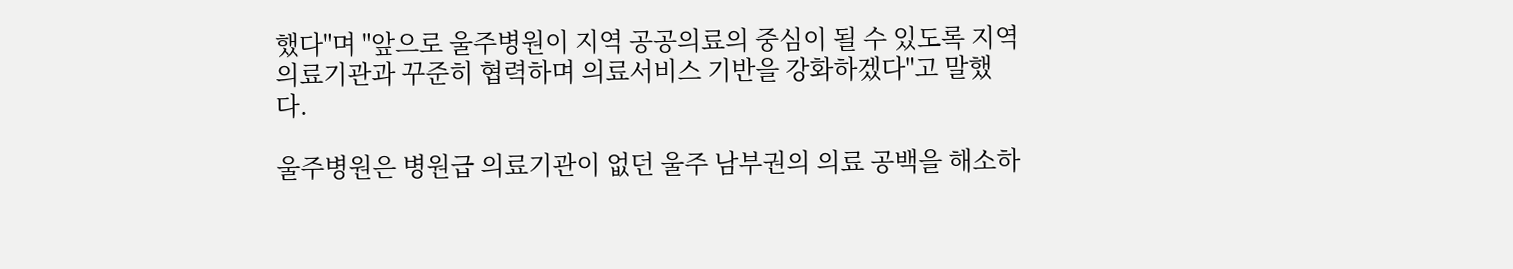했다"며 "앞으로 울주병원이 지역 공공의료의 중심이 될 수 있도록 지역의료기관과 꾸준히 협력하며 의료서비스 기반을 강화하겠다"고 말했다.

울주병원은 병원급 의료기관이 없던 울주 남부권의 의료 공백을 해소하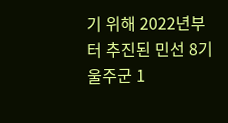기 위해 2022년부터 추진된 민선 8기 울주군 1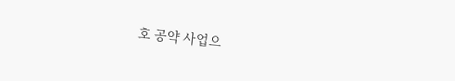호 공약 사업으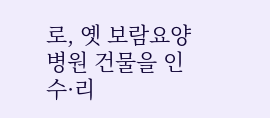로, 옛 보람요양병원 건물을 인수·리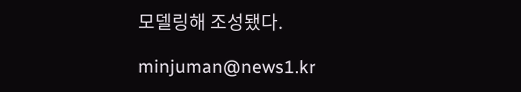모델링해 조성됐다.

minjuman@news1.kr